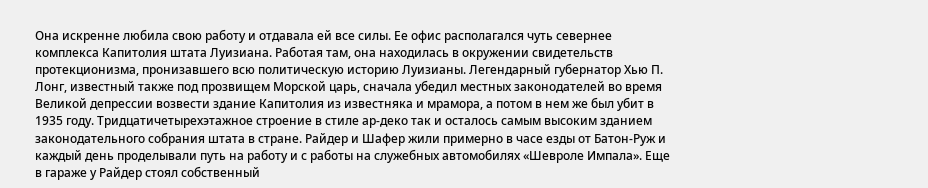Она искренне любила свою работу и отдавала ей все силы. Ее офис располагался чуть севернее комплекса Капитолия штата Луизиана. Работая там, она находилась в окружении свидетельств протекционизма, пронизавшего всю политическую историю Луизианы. Легендарный губернатор Хью П. Лонг, известный также под прозвищем Морской царь, сначала убедил местных законодателей во время Великой депрессии возвести здание Капитолия из известняка и мрамора, а потом в нем же был убит в 1935 году. Тридцатичетырехэтажное строение в стиле ар-деко так и осталось самым высоким зданием законодательного собрания штата в стране. Райдер и Шафер жили примерно в часе езды от Батон-Руж и каждый день проделывали путь на работу и с работы на служебных автомобилях «Шевроле Импала». Еще в гараже у Райдер стоял собственный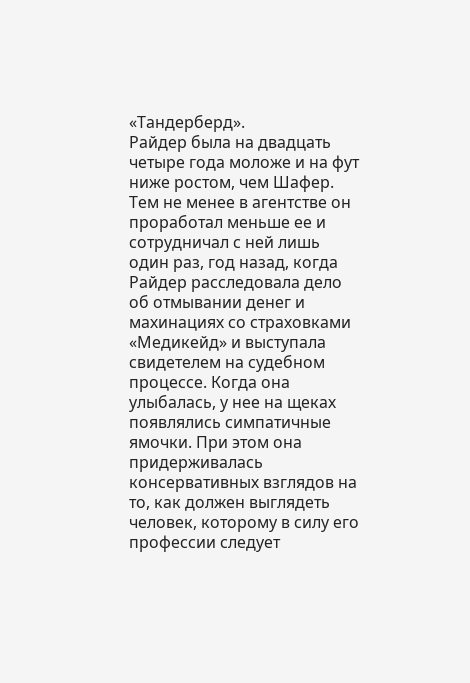«Тандерберд».
Райдер была на двадцать четыре года моложе и на фут ниже ростом, чем Шафер. Тем не менее в агентстве он проработал меньше ее и сотрудничал с ней лишь один раз, год назад, когда Райдер расследовала дело об отмывании денег и махинациях со страховками «Медикейд» и выступала свидетелем на судебном процессе. Когда она улыбалась, у нее на щеках появлялись симпатичные ямочки. При этом она придерживалась консервативных взглядов на то, как должен выглядеть человек, которому в силу его профессии следует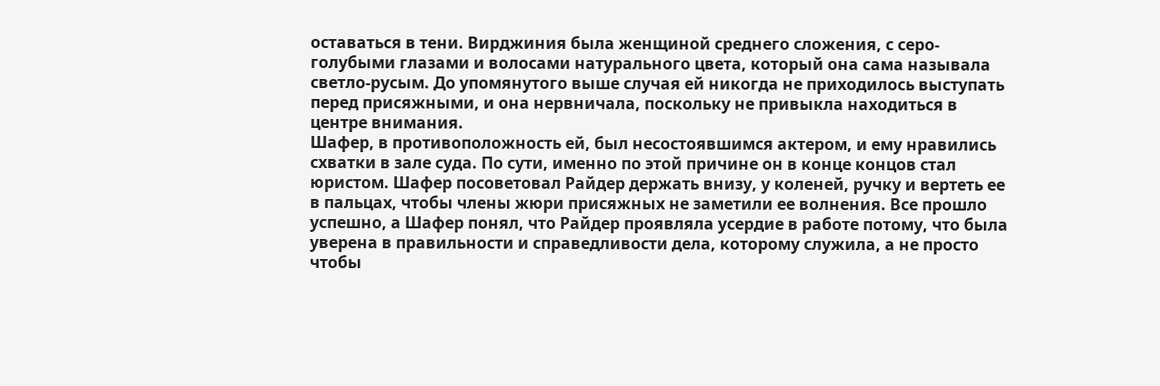оставаться в тени. Вирджиния была женщиной среднего сложения, с серо-голубыми глазами и волосами натурального цвета, который она сама называла светло-русым. До упомянутого выше случая ей никогда не приходилось выступать перед присяжными, и она нервничала, поскольку не привыкла находиться в центре внимания.
Шафер, в противоположность ей, был несостоявшимся актером, и ему нравились схватки в зале суда. По сути, именно по этой причине он в конце концов стал юристом. Шафер посоветовал Райдер держать внизу, у коленей, ручку и вертеть ее в пальцах, чтобы члены жюри присяжных не заметили ее волнения. Все прошло успешно, а Шафер понял, что Райдер проявляла усердие в работе потому, что была уверена в правильности и справедливости дела, которому служила, а не просто чтобы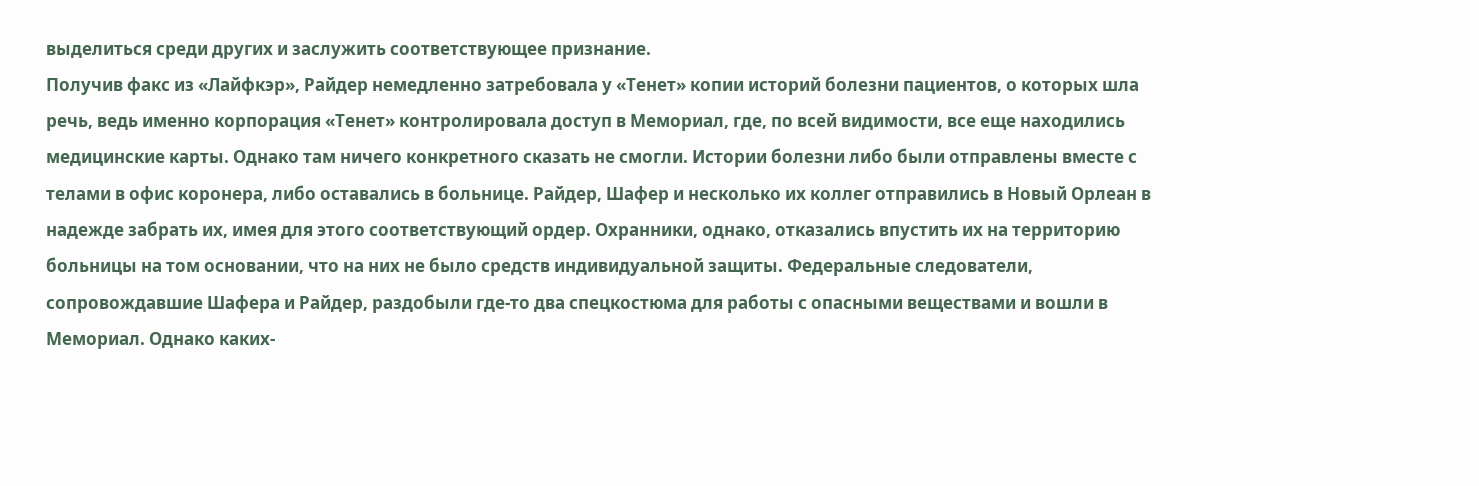выделиться среди других и заслужить соответствующее признание.
Получив факс из «Лайфкэр», Райдер немедленно затребовала у «Тенет» копии историй болезни пациентов, о которых шла речь, ведь именно корпорация «Тенет» контролировала доступ в Мемориал, где, по всей видимости, все еще находились медицинские карты. Однако там ничего конкретного сказать не смогли. Истории болезни либо были отправлены вместе с телами в офис коронера, либо оставались в больнице. Райдер, Шафер и несколько их коллег отправились в Новый Орлеан в надежде забрать их, имея для этого соответствующий ордер. Охранники, однако, отказались впустить их на территорию больницы на том основании, что на них не было средств индивидуальной защиты. Федеральные следователи, сопровождавшие Шафера и Райдер, раздобыли где-то два спецкостюма для работы с опасными веществами и вошли в Мемориал. Однако каких-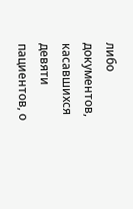либо документов, касавшихся девяти пациентов, о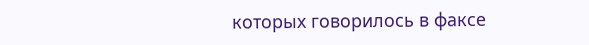которых говорилось в факсе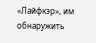«Лайфкэр», им обнаружить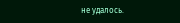не удалось.